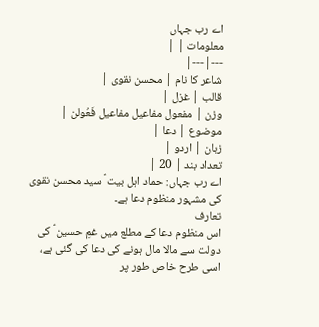اے رب جہاں
معلومات | |
---|---|
شاعر کا نام | محسن نقوی |
قالب | غزل |
وزن | مفعول مفاعیل مفاعیل فَعُولن |
موضوع | دعا |
زبان | اردو |
تعداد بند | 20 |
اے رب جہاں: حماد اہل بیت ؑ سید محسن نقوی کی مشہور منظوم دعا ہے۔
تعارف
اس منظوم دعا کے مطلع میں غمِ حسین ؑ کی دولت سے مالا مال ہونے کی دعا کی گئی ہے، اسی طرح خاص طور پر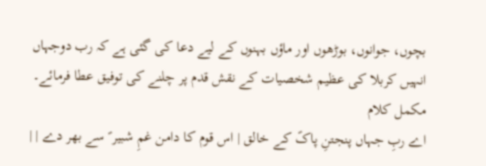بچوں، جوانوں، بوڑھوں اور ماؤں بہنوں کے لیے دعا کی گئی ہے کہ رب دوجہاں انہیں کربلا کی عظیم شخصیات کے نقش قدم پر چلنے کی توفیق عطا فرمائے۔
مکمل کلام
اے ربِ جہاں پنجتنِ پاکؑ کے خالق | اس قوم کا دامن غمِ شبیر ؑ سے بھر دے | |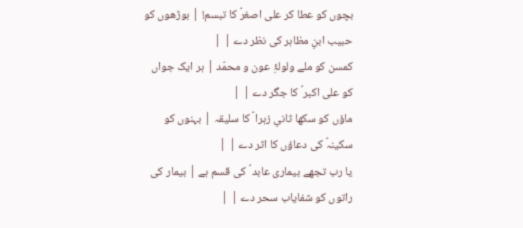بچوں کو عطا کر علی اصغرؑ کا تبسم! | بوڑھوں کو حبیب ابنِ مظاہر کی نظر دے | |
کمسن کو ملے ولولۂِ عون و محمّد | ہر ایک جواں کو علی اکبر ؑ کا جگر دے | |
ماؤں کو سکھا ثانیِ زہرا ؑ کا سلیقہ | بہنوں کو سکینہؑ کی دعاؤں کا اثر دے | |
یا رب تجھے بیماری عابد ؑ کی قسم ہے | بیمار کی راتوں کو شفایاب سحر دے | |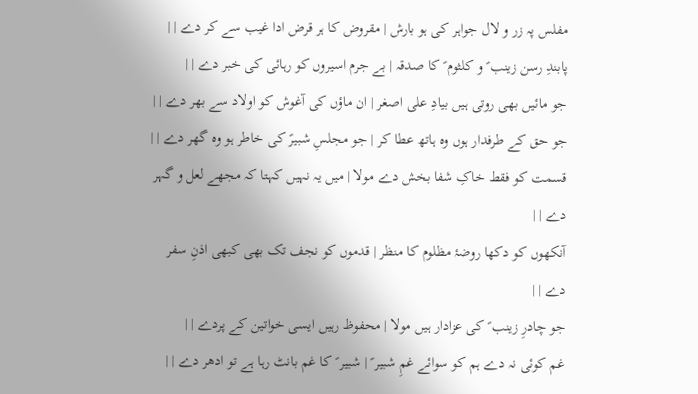مفلس پہ زر و لال جواہر کی ہو بارش | مقروض کا ہر قرض ادا غیب سے کر دے | |
پابندِ رسن زینب ؑ و کلثوم ؑ کا صدقہ | بے جرم اسیروں کو رہائی کی خبر دے | |
جو مائیں بھی روتی ہیں بیادِ علی اصغر | ان ماؤں کی آغوش کو اولاد سے بھر دے | |
جو حق کے طرفدار ہوں وہ ہاتھ عطا کر | جو مجلسِ شبیرؑ کی خاطر ہو وہ گھر دے | |
قسمت کو فقط خاکِ شفا بخش دے مولا | میں یہ نہیں کہتا کہ مجھے لعل و گہر دے | |
آنکھوں کو دکھا روضۂ مظلوم کا منظر | قدموں کو نجف تک بھی کبھی اذنِ سفر دے | |
جو چادرِ زینب ؑ کی عزادار ہیں مولا | محفوظ رہیں ایسی خواتین کے پردے | |
غم کوئی نہ دے ہم کو سوائے غمِ شبیر ؑ | شبیر ؑ کا غم بانٹ رہا ہے تو ادھر دے | |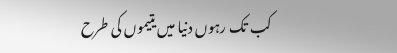کب تک رہوں دنیا میں یتیموں کی طرح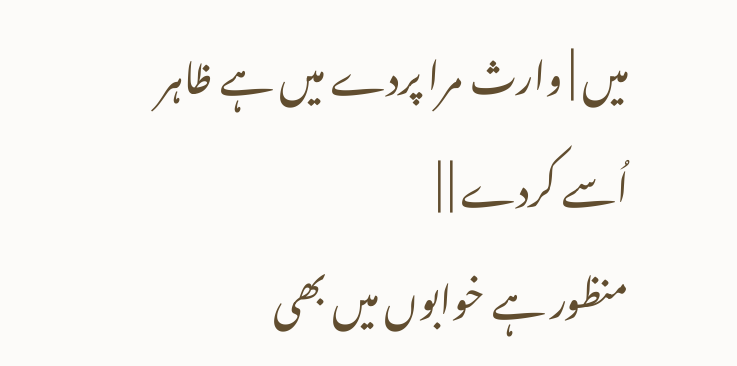میں | وارث مرا پردے میں ہے ظاہر اُسے کردے | |
منظور ہے خوابوں میں بھی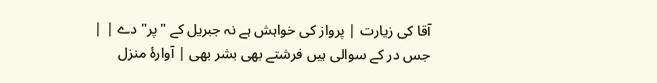آقا کی زیارت | پرواز کی خواہش ہے نہ جبریل کے "پر" دے | |
جس در کے سوالی ہیں فرشتے بھی بشر بھی | آوارۂ منزل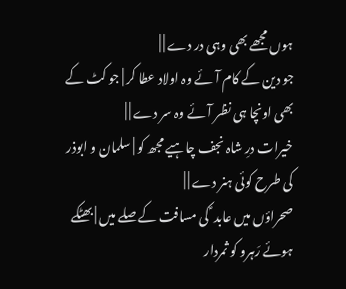ہوں مجھے بھی وہی در دے | |
جو دین کے کام آئے وہ اولاد عطا کر | جو کٹ کے بھی اونچا ہی نظر آئے وہ سر دے | |
خیرات درِ شاہ نجف چاہیے مجھ کو | سلمان و ابوذر کی طرح کوئی ہنر دے | |
صحراؤں میں عابد ؑ کی مسافت کے صلے میں | بھٹکے ہوئے رَہرو کو ثمردار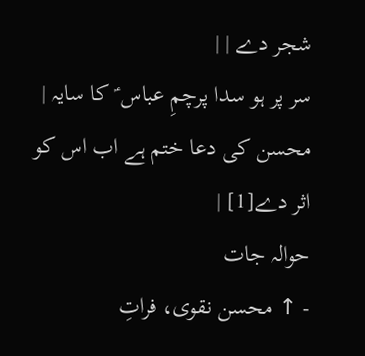شجر دے | |
سر پر ہو سدا پرچمِ عباس ؑ کا سایہ | محسن کی دعا ختم ہے اب اس کو اثر دے[1] |
حوالہ جات
- ↑ محسن نقوی، فراتِ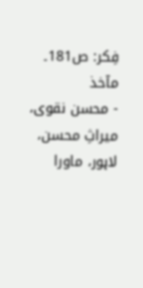فِکر: ص181۔
مآخذ
- محسن نقوی، میراثِ محسن، لاہور، ماورا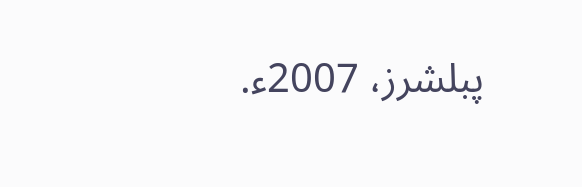پبلشرز، 2007ء.